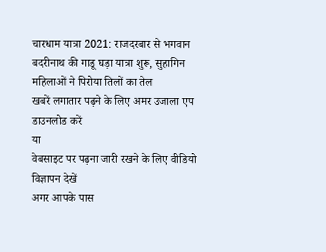चारधाम यात्रा 2021: राजदरबार से भगवान बदरीनाथ की गाडू घड़ा यात्रा शुरू, सुहागिन महिलाओं ने पिरोया तिलों का तेल
खबरें लगातार पढ़ने के लिए अमर उजाला एप डाउनलोड करें
या
वेबसाइट पर पढ़ना जारी रखने के लिए वीडियो विज्ञापन देखें
अगर आपके पास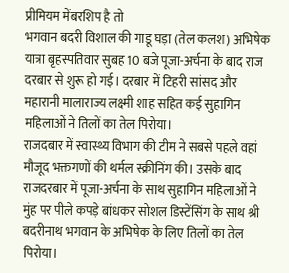प्रीमियम मेंबरशिप है तो
भगवान बदरी विशाल की गाडू घड़ा (तेल कलश) अभिषेक यात्रा बृहस्पतिवार सुबह 10 बजे पूजा-अर्चना के बाद राज दरबार से शुरू हो गई। दरबार में टिहरी सांसद और महारानी मालाराज्य लक्ष्मी शाह सहित कई सुहागिन महिलाओं ने तिलों का तेल पिरोया।
राजदबार में स्वास्थ्य विभाग की टीम ने सबसे पहले वहां मौजूद भक्तगणों की थर्मल स्क्रीनिंग की। उसके बाद राजदरबार में पूजा-अर्चना के साथ सुहागिन महिलाओं ने मुंह पर पीले कपड़े बांधकर सोशल डिस्टेंसिंग के साथ श्री बदरीनाथ भगवान के अभिषेक के लिए तिलों का तेल पिरोया।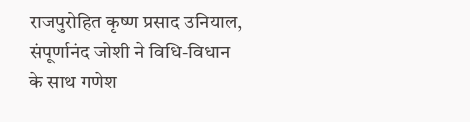राजपुरोहित कृष्ण प्रसाद उनियाल, संपूर्णानंद जोशी ने विधि-विधान के साथ गणेश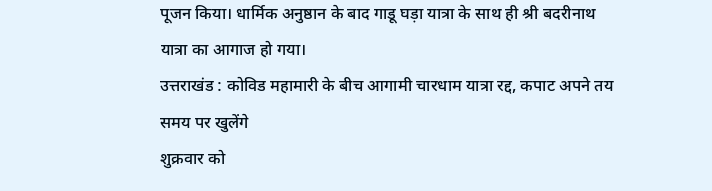पूजन किया। धार्मिक अनुष्ठान के बाद गाडू घड़ा यात्रा के साथ ही श्री बदरीनाथ यात्रा का आगाज हो गया।
उत्तराखंड : कोविड महामारी के बीच आगामी चारधाम यात्रा रद्द, कपाट अपने तय समय पर खुलेंगे
शुक्रवार को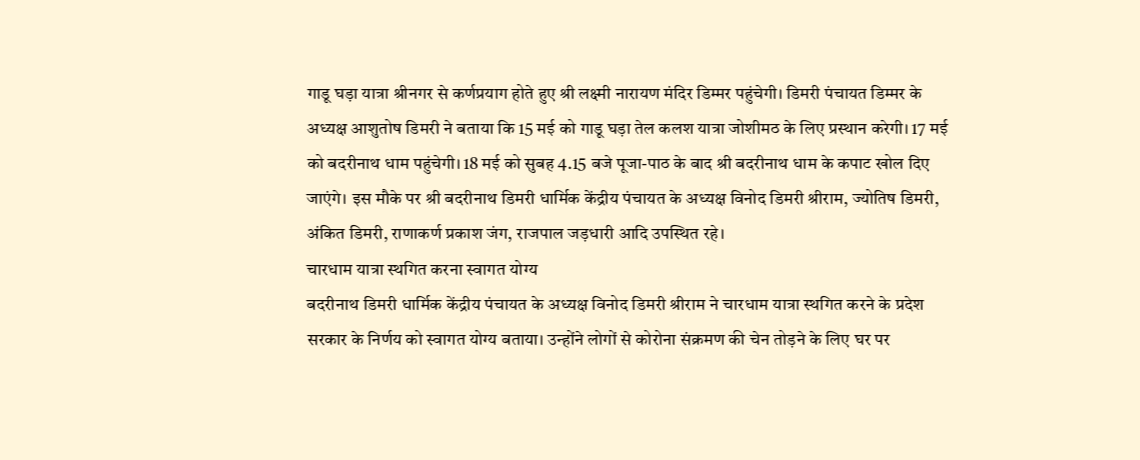गाडू घड़ा यात्रा श्रीनगर से कर्णप्रयाग होते हुए श्री लक्ष्मी नारायण मंदिर डिम्मर पहुंचेगी। डिमरी पंचायत डिम्मर के अध्यक्ष आशुतोष डिमरी ने बताया कि 15 मई को गाडू घड़ा तेल कलश यात्रा जोशीमठ के लिए प्रस्थान करेगी। 17 मई को बदरीनाथ धाम पहुंचेगी। 18 मई को सुबह 4.15 बजे पूजा-पाठ के बाद श्री बदरीनाथ धाम के कपाट खोल दिए जाएंगे। इस मौके पर श्री बदरीनाथ डिमरी धार्मिक केंद्रीय पंचायत के अध्यक्ष विनोद डिमरी श्रीराम, ज्योतिष डिमरी, अंकित डिमरी, राणाकर्ण प्रकाश जंग, राजपाल जड़धारी आदि उपस्थित रहे।
चारधाम यात्रा स्थगित करना स्वागत योग्य
बदरीनाथ डिमरी धार्मिक केंद्रीय पंचायत के अध्यक्ष विनोद डिमरी श्रीराम ने चारधाम यात्रा स्थगित करने के प्रदेश सरकार के निर्णय को स्वागत योग्य बताया। उन्होंने लोगों से कोरोना संक्रमण की चेन तोड़ने के लिए घर पर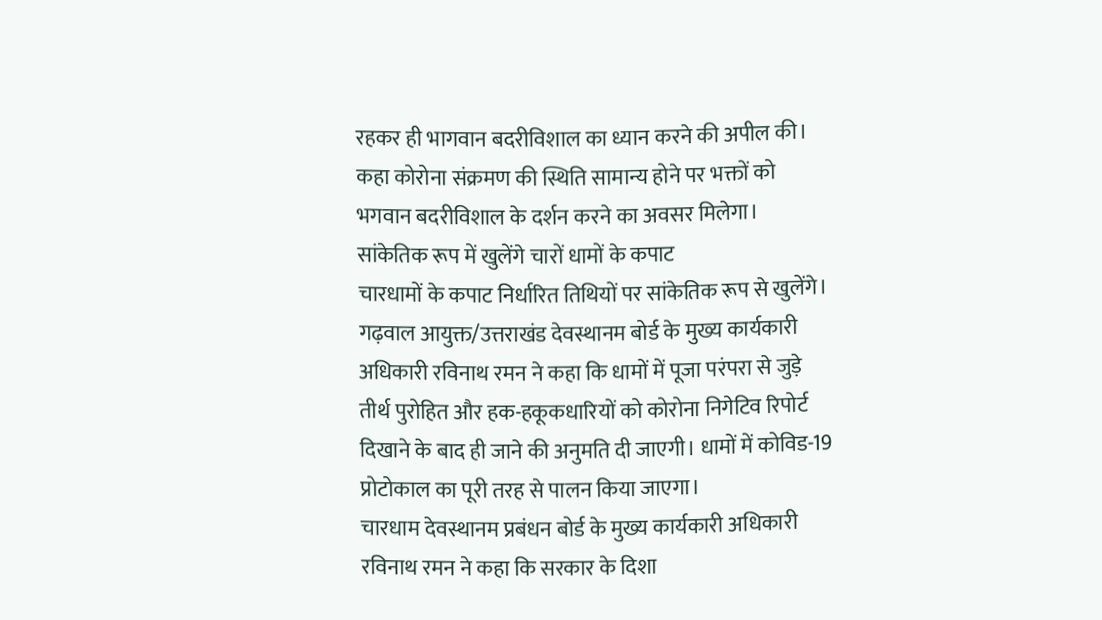रहकर ही भागवान बदरीविशाल का ध्यान करने की अपील की। कहा कोरोना संक्रमण की स्थिति सामान्य होने पर भक्तों को भगवान बदरीविशाल के दर्शन करने का अवसर मिलेगा।
सांकेतिक रूप में खुलेंगे चारों धामों के कपाट
चारधामों के कपाट निर्धारित तिथियों पर सांकेतिक रूप से खुलेंगे। गढ़वाल आयुक्त/उत्तराखंड देवस्थानम बोर्ड के मुख्य कार्यकारी अधिकारी रविनाथ रमन ने कहा कि धामों में पूजा परंपरा से जुड़े तीर्थ पुरोहित और हक-हकूकधारियों को कोरोना निगेटिव रिपोर्ट दिखाने के बाद ही जाने की अनुमति दी जाएगी। धामों में कोविड-19 प्रोटोकाल का पूरी तरह से पालन किया जाएगा।
चारधाम देवस्थानम प्रबंधन बोर्ड के मुख्य कार्यकारी अधिकारी रविनाथ रमन ने कहा कि सरकार के दिशा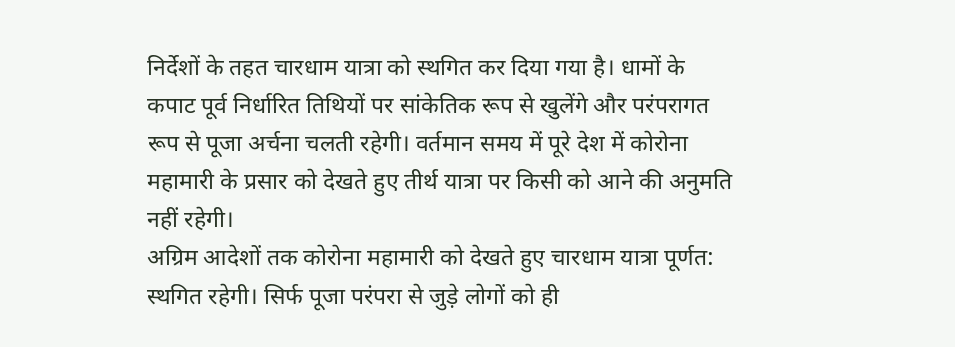निर्देशों के तहत चारधाम यात्रा को स्थगित कर दिया गया है। धामों के कपाट पूर्व निर्धारित तिथियों पर सांकेतिक रूप से खुलेंगे और परंपरागत रूप से पूजा अर्चना चलती रहेगी। वर्तमान समय में पूरे देश में कोरोना महामारी के प्रसार को देखते हुए तीर्थ यात्रा पर किसी को आने की अनुमति नहीं रहेगी।
अग्रिम आदेशों तक कोरोना महामारी को देखते हुए चारधाम यात्रा पूर्णत: स्थगित रहेगी। सिर्फ पूजा परंपरा से जुड़े लोगों को ही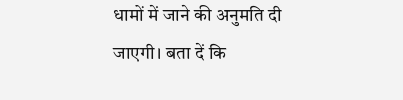धामों में जाने की अनुमति दी जाएगी। बता दें कि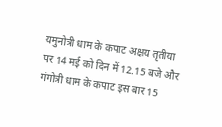यमुनोत्री धाम के कपाट अक्षय तृतीया पर 14 मई को दिन में 12.15 बजे और गंगोत्री धाम के कपाट इस बार 15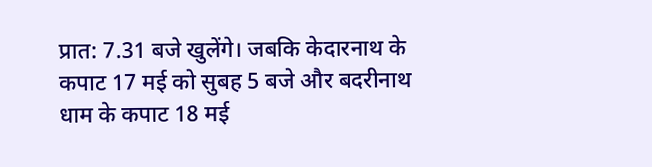प्रात: 7.31 बजे खुलेंगे। जबकि केदारनाथ के कपाट 17 मई को सुबह 5 बजे और बदरीनाथ धाम के कपाट 18 मई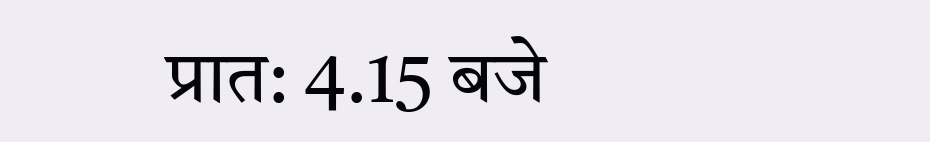प्रात: 4.15 बजे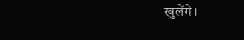खुलेंगे।